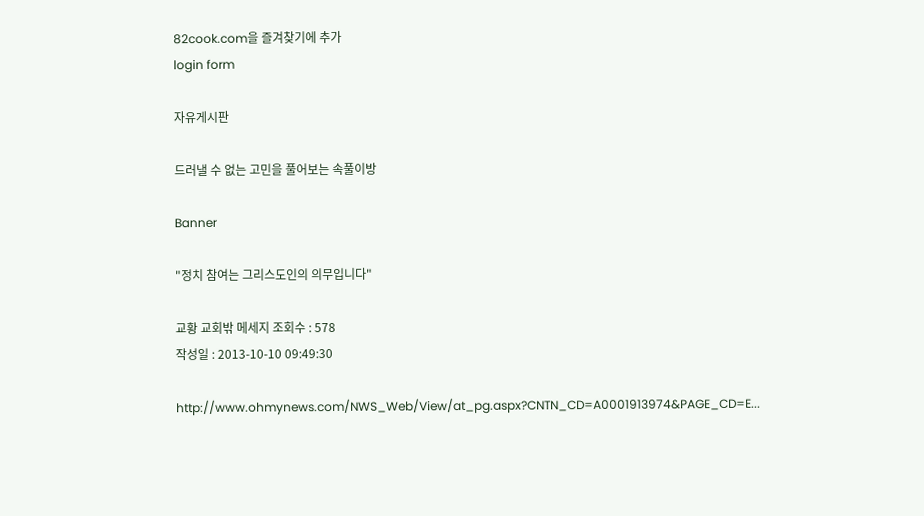82cook.com을 즐겨찾기에 추가
login form

자유게시판

드러낼 수 없는 고민을 풀어보는 속풀이방

Banner

"정치 참여는 그리스도인의 의무입니다"

교황 교회밖 메세지 조회수 : 578
작성일 : 2013-10-10 09:49:30

http://www.ohmynews.com/NWS_Web/View/at_pg.aspx?CNTN_CD=A0001913974&PAGE_CD=E...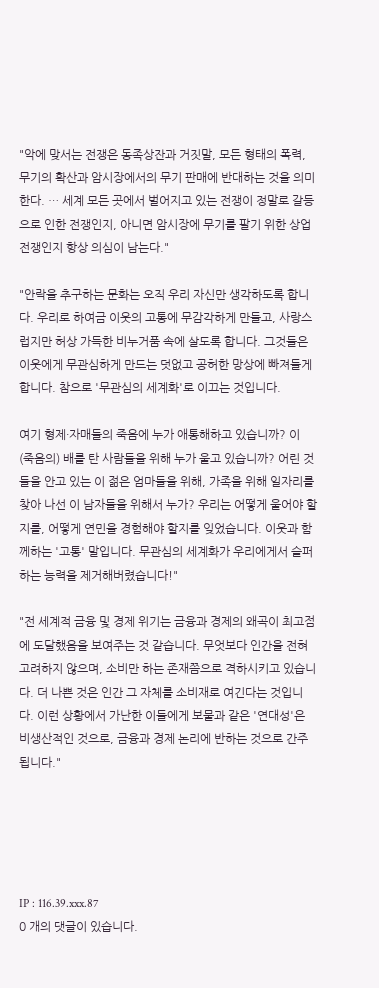"악에 맞서는 전쟁은 동족상잔과 거짓말, 모든 형태의 폭력, 무기의 확산과 암시장에서의 무기 판매에 반대하는 것을 의미한다. … 세계 모든 곳에서 벌어지고 있는 전쟁이 정말로 갈등으로 인한 전쟁인지, 아니면 암시장에 무기를 팔기 위한 상업 전쟁인지 항상 의심이 남는다."

"안락을 추구하는 문화는 오직 우리 자신만 생각하도록 합니다. 우리로 하여금 이웃의 고통에 무감각하게 만들고, 사랑스럽지만 허상 가득한 비누거품 속에 살도록 합니다. 그것들은 이웃에게 무관심하게 만드는 덧없고 공허한 망상에 빠져들게 합니다. 참으로 '무관심의 세계화'로 이끄는 것입니다.

여기 형제·자매들의 죽음에 누가 애통해하고 있습니까? 이 (죽음의) 배를 탄 사람들을 위해 누가 울고 있습니까? 어린 것들을 안고 있는 이 젊은 엄마들을 위해, 가족을 위해 일자리를 찾아 나선 이 남자들을 위해서 누가? 우리는 어떻게 울어야 할지를, 어떻게 연민을 경험해야 할지를 잊었습니다. 이웃과 함께하는 '고통' 말입니다. 무관심의 세계화가 우리에게서 슬퍼하는 능력을 제거해버렸습니다!"

"전 세계적 금융 및 경제 위기는 금융과 경제의 왜곡이 최고점에 도달했음을 보여주는 것 같습니다. 무엇보다 인간을 전혀 고려하지 않으며, 소비만 하는 존재쯤으로 격하시키고 있습니다. 더 나쁜 것은 인간 그 자체를 소비재로 여긴다는 것입니다. 이런 상황에서 가난한 이들에게 보물과 같은 '연대성'은 비생산적인 것으로, 금융과 경제 논리에 반하는 것으로 간주됩니다."





IP : 116.39.xxx.87
0 개의 댓글이 있습니다.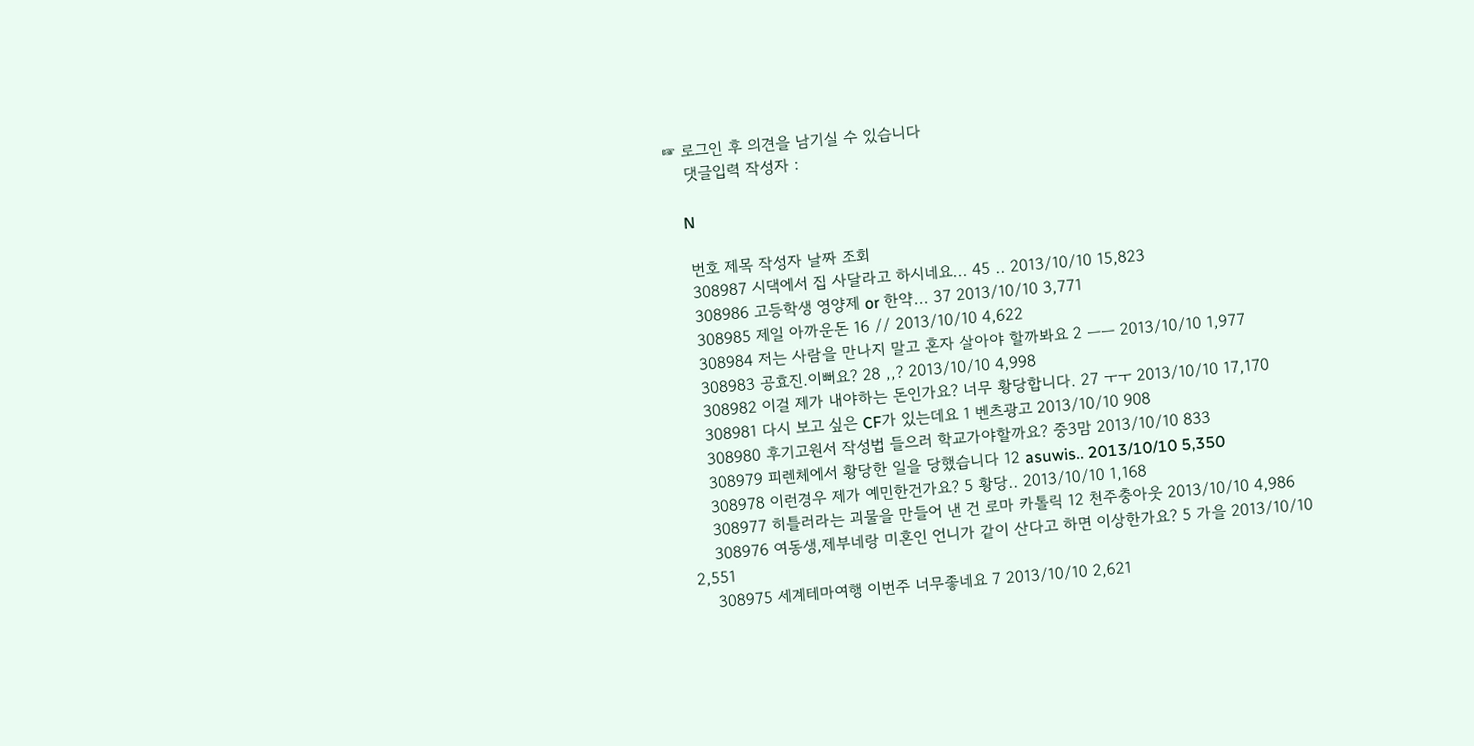☞ 로그인 후 의견을 남기실 수 있습니다
    댓글입력 작성자 :

    N

    번호 제목 작성자 날짜 조회
    308987 시댁에서 집 사달라고 하시네요... 45 .. 2013/10/10 15,823
    308986 고등학생 영양제 or 한약... 37 2013/10/10 3,771
    308985 제일 아까운돈 16 // 2013/10/10 4,622
    308984 저는 사람을 만나지 말고 혼자 살아야 할까봐요 2 ㅡㅡ 2013/10/10 1,977
    308983 공효진.이뻐요? 28 ,,? 2013/10/10 4,998
    308982 이걸 제가 내야하는 돈인가요? 너무 황당합니다. 27 ㅜㅜ 2013/10/10 17,170
    308981 다시 보고 싶은 CF가 있는데요 1 벤츠광고 2013/10/10 908
    308980 후기고원서 작성법 들으러 학교가야할까요? 중3맘 2013/10/10 833
    308979 피렌체에서 황당한 일을 당했습니다 12 asuwis.. 2013/10/10 5,350
    308978 이런경우 제가 예민한건가요? 5 황당.. 2013/10/10 1,168
    308977 히틀러라는 괴물을 만들어 낸 건 로마 카톨릭 12 천주충아웃 2013/10/10 4,986
    308976 여동생,제부네랑 미혼인 언니가 같이 산다고 하면 이상한가요? 5 가을 2013/10/10 2,551
    308975 세계테마여행 이번주 너무좋네요 7 2013/10/10 2,621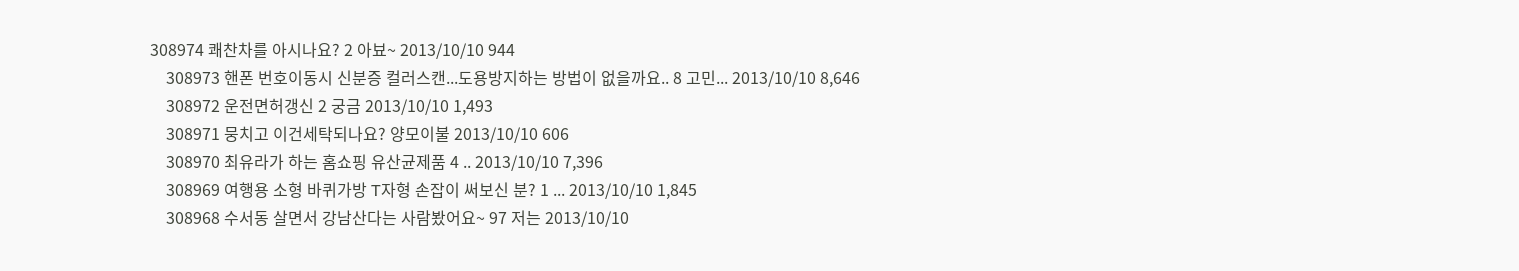308974 쾌찬차를 아시나요? 2 아뵤~ 2013/10/10 944
    308973 핸폰 번호이동시 신분증 컬러스캔...도용방지하는 방법이 없을까요.. 8 고민... 2013/10/10 8,646
    308972 운전면허갱신 2 궁금 2013/10/10 1,493
    308971 뭉치고 이건세탁되나요? 양모이불 2013/10/10 606
    308970 최유라가 하는 홈쇼핑 유산균제품 4 .. 2013/10/10 7,396
    308969 여행용 소형 바퀴가방 T자형 손잡이 써보신 분? 1 ... 2013/10/10 1,845
    308968 수서동 살면서 강남산다는 사람봤어요~ 97 저는 2013/10/10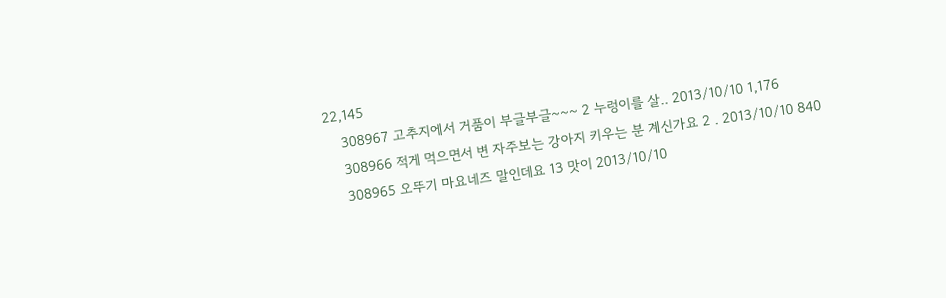22,145
    308967 고추지에서 거품이 부글부글~~~ 2 누렁이를 살.. 2013/10/10 1,176
    308966 적게 먹으면서 변 자주보는 강아지 키우는 분 계신가요 2 . 2013/10/10 840
    308965 오뚜기 마요네즈 말인데요 13 맛이 2013/10/10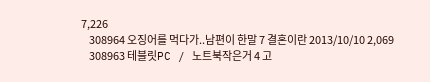7,226
    308964 오징어를 먹다가..남편이 한말 7 결혼이란 2013/10/10 2,069
    308963 테블릿PC / 노트북작은거 4 고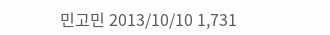민고민 2013/10/10 1,731